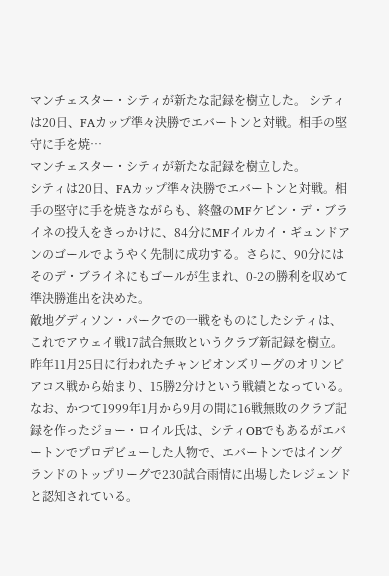マンチェスター・シティが新たな記録を樹立した。 シティは20日、FAカップ準々決勝でエバートンと対戦。相手の堅守に手を焼…
マンチェスター・シティが新たな記録を樹立した。
シティは20日、FAカップ準々決勝でエバートンと対戦。相手の堅守に手を焼きながらも、終盤のMFケビン・デ・ブライネの投入をきっかけに、84分にMFイルカイ・ギュンドアンのゴールでようやく先制に成功する。さらに、90分にはそのデ・ブライネにもゴールが生まれ、0-2の勝利を収めて準決勝進出を決めた。
敵地グディソン・パークでの一戦をものにしたシティは、これでアウェイ戦17試合無敗というクラブ新記録を樹立。昨年11月25日に行われたチャンピオンズリーグのオリンピアコス戦から始まり、15勝2分けという戦績となっている。
なお、かつて1999年1月から9月の間に16戦無敗のクラブ記録を作ったジョー・ロイル氏は、シティOBでもあるがエバートンでプロデビューした人物で、エバートンではイングランドのトップリーグで230試合雨情に出場したレジェンドと認知されている。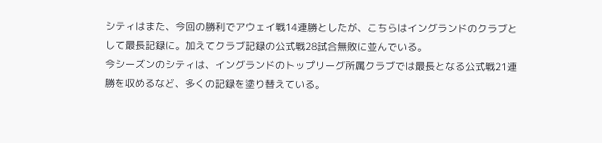シティはまた、今回の勝利でアウェイ戦14連勝としたが、こちらはイングランドのクラブとして最長記録に。加えてクラブ記録の公式戦28試合無敗に並んでいる。
今シーズンのシティは、イングランドのトップリーグ所属クラブでは最長となる公式戦21連勝を収めるなど、多くの記録を塗り替えている。